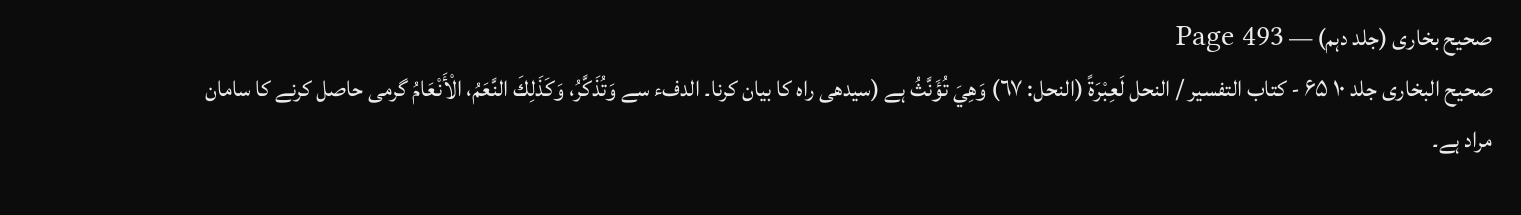صحیح بخاری (جلد دہم) — Page 493
صحیح البخاری جلد ۱۰ ۶۵ - كتاب التفسير / النحل لَعِبْرَةً (النحل: ٦٧) وَهِيَ تُؤَنَّثُ ہے (سیدھی راہ کا بیان کرنا۔ الدفء سے وَتُذَكَّرُ، وَكَذَلِكَ النَّعَمُ، الْأَنْعَامُ گرمی حاصل کرنے کا سامان مراد ہے۔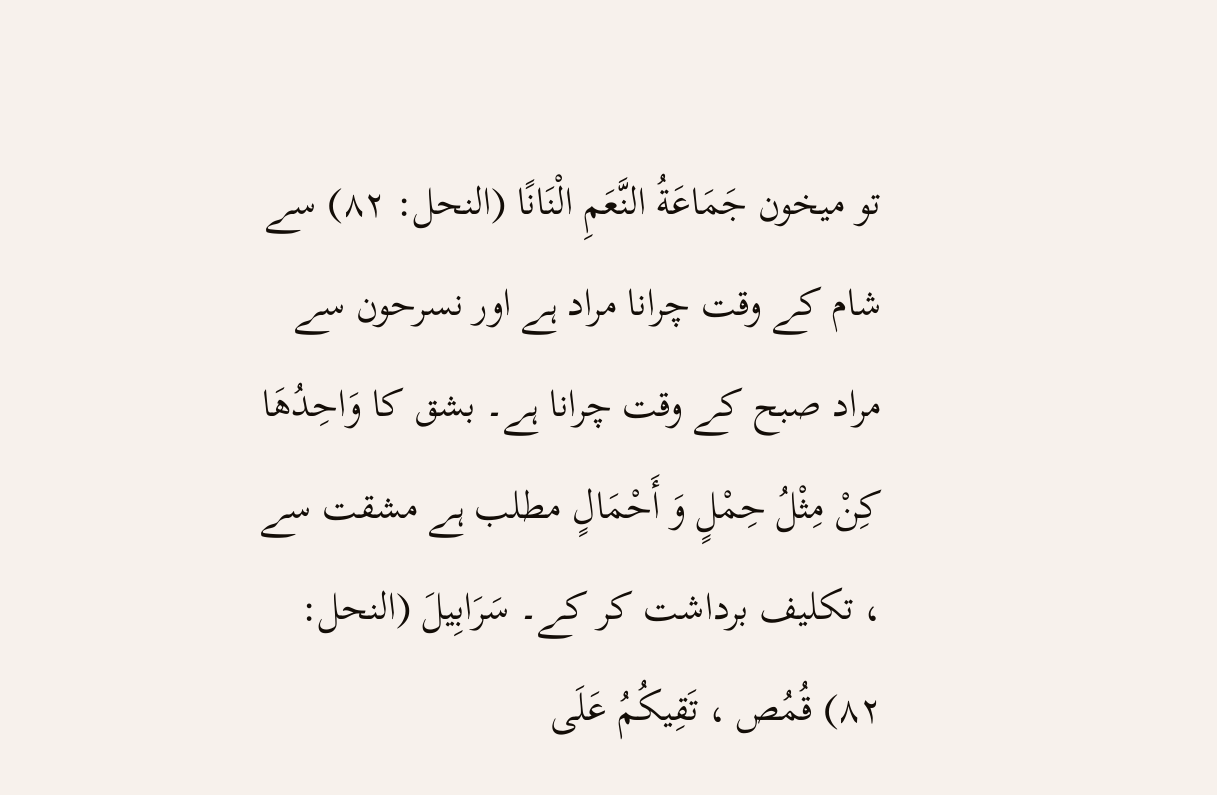تو میخون جَمَاعَةُ النَّعَمِ الْنَانًا (النحل: ۸۲) سے شام کے وقت چرانا مراد ہے اور نسرحون سے مراد صبح کے وقت چرانا ہے۔ بشق کا وَاحِدُهَا كِنْ مِثْلُ حِمْلٍ وَ أَحْمَالٍ مطلب ہے مشقت سے ، تکلیف برداشت کر کے۔ سَرَابِيلَ (النحل: ۸۲) قُمُص ، تَقِيكُمُ عَلَى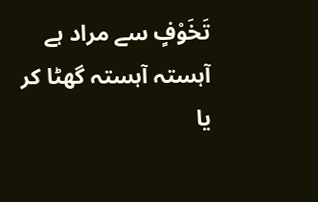تَخَوْفٍ سے مراد ہے آہستہ آہستہ گھٹا کر یا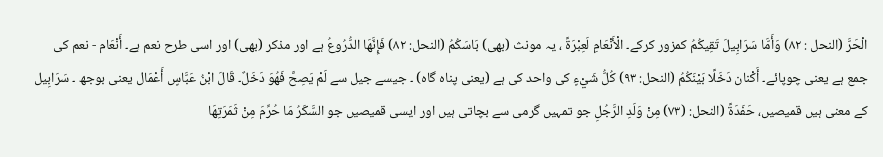الْحَرَّ (النحل : ۸۲) وَأَمَّا سَرَابِيلَ تَقِيكُمُ کمزور کرکے۔ الْأَنْعَامِ لَعِبْرَةً ، یہ مونث (بھی) بَاسَكُمُ (النحل: ۸۲) فَإِنَّهَا الدُّرُوعُ ہے اور مذکر (بھی) اور اسی طرح نعم ہے۔ أَنْعَام - نعم کی جمع ہے یعنی چوپائے۔ أَكْنان دَخَلًا بَيْنَكُمُ (النحل: ٩٣) كُلُّ شَيْءٍ کی واحد کی ہے (یعنی پناہ گاہ) ۔ جیسے جیل سے لَمْ يَصِحَّ فَهُوَ دَخَلٌ۔ قَالَ ابْنُ عَبَّاسٍ أَعْمَال یعنی بوجھ ۔ سَرَابِیل کے معنی ہیں قمیصیں، حَفَدَةً (النحل: (۷۳) مِنْ وَلَدِ الرَّجُلِ جو تمہیں گرمی سے بچاتی ہیں اور ایسی قمیصیں جو السَّكَرُ مَا حُرِّمَ مِنْ ثَمَرَتِهَا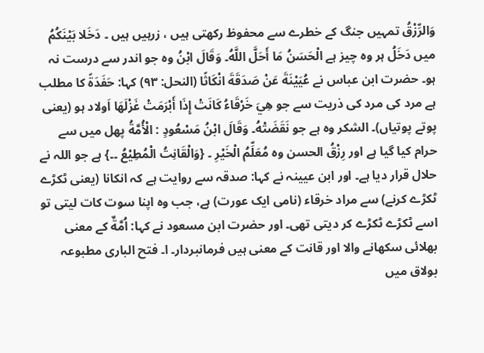وَالرِّزْقُ تمہیں جنگ کے خطرے سے محفوظ رکھتی ہیں ، زرہیں ہیں ۔ دَخَلا بَيْنَكُمُ میں دَخَلُ ہر وہ چیز ہے الْحَسَنُ مَا أَحَلَّ اللَّهُ۔ وَقَالَ ابْنُ وہ جو اندر سے درست نہ ہو۔ حضرت ابن عباس نے عُيَيْنَةَ عَنْ صَدَقَةَ انْكَاثًا (النحل: ۹۳) کہا: حَفَدَةً کا مطلب ہے مرد کی مرد کی ذریت سے جو هِيَ خَرْقَاءُ كَانَتْ إِذَا أَبْرَمَتْ غَزْلَهَا اَولاد ہو (یعنی پوتے پوتیاں)۔ الشكر وہ ہے جو نَقَضَتْهُ۔ وَقَالَ ابْنُ مَسْعُودٍ : الْأُمَّةُ پھل میں سے حرام کیا گیا ہے اور رِزْقُ الحسن وہ مُعَلِّمُ الْخَيْرِ ۔ {وَالْقَانِتُ الْمُطِيْعُ ۔۔} ہے جو اللہ نے حلال قرار دیا ہے۔ اور ابن عیینہ نے کہا: صدقہ سے روایت ہے کہ انکانا (یعنی ٹکڑے ٹکڑے کرنے) سے مراد خرقاء (نامی ایک عورت) ہے، جب وہ اپنا سوت کات لیتی تو اسے ٹکڑے ٹکڑے کر دیتی تھی۔ اور حضرت ابن مسعود نے کہا: اُمَّةٌ کے معنی بھلائی سکھانے والا اور قانت کے معنی ہیں فرمانبردار۔ ا۔ فتح الباری مطبوعہ بولاق میں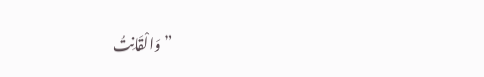” وَالْقَانِتُ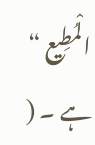الْمُطِيع “ ہے ۔ (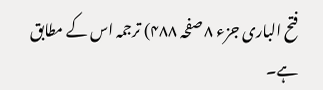فتح الباری جزء ۸ صفحہ ۴۸۸) ترجمہ اس کے مطابق ہے۔